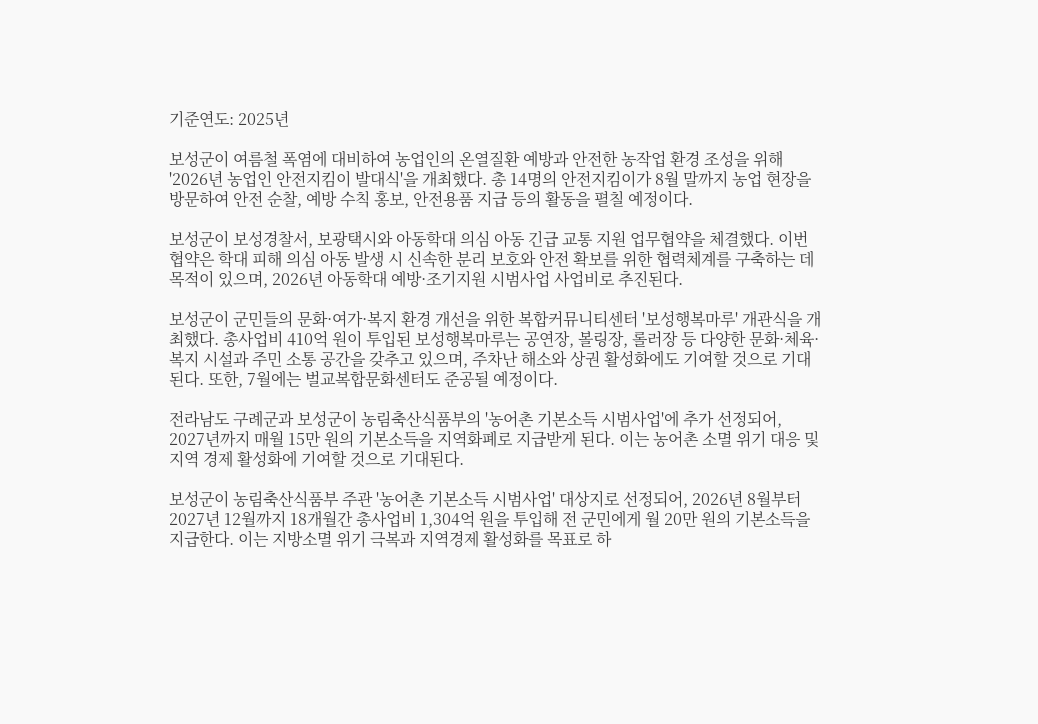기준연도: 2025년

보성군이 여름철 폭염에 대비하여 농업인의 온열질환 예방과 안전한 농작업 환경 조성을 위해 '2026년 농업인 안전지킴이 발대식'을 개최했다. 총 14명의 안전지킴이가 8월 말까지 농업 현장을 방문하여 안전 순찰, 예방 수칙 홍보, 안전용품 지급 등의 활동을 펼칠 예정이다.

보성군이 보성경찰서, 보광택시와 아동학대 의심 아동 긴급 교통 지원 업무협약을 체결했다. 이번 협약은 학대 피해 의심 아동 발생 시 신속한 분리 보호와 안전 확보를 위한 협력체계를 구축하는 데 목적이 있으며, 2026년 아동학대 예방·조기지원 시범사업 사업비로 추진된다.

보성군이 군민들의 문화·여가·복지 환경 개선을 위한 복합커뮤니티센터 '보성행복마루' 개관식을 개최했다. 총사업비 410억 원이 투입된 보성행복마루는 공연장, 볼링장, 롤러장 등 다양한 문화·체육·복지 시설과 주민 소통 공간을 갖추고 있으며, 주차난 해소와 상권 활성화에도 기여할 것으로 기대된다. 또한, 7월에는 벌교복합문화센터도 준공될 예정이다.

전라남도 구례군과 보성군이 농림축산식품부의 '농어촌 기본소득 시범사업'에 추가 선정되어, 2027년까지 매월 15만 원의 기본소득을 지역화폐로 지급받게 된다. 이는 농어촌 소멸 위기 대응 및 지역 경제 활성화에 기여할 것으로 기대된다.

보성군이 농림축산식품부 주관 '농어촌 기본소득 시범사업' 대상지로 선정되어, 2026년 8월부터 2027년 12월까지 18개월간 총사업비 1,304억 원을 투입해 전 군민에게 월 20만 원의 기본소득을 지급한다. 이는 지방소멸 위기 극복과 지역경제 활성화를 목표로 하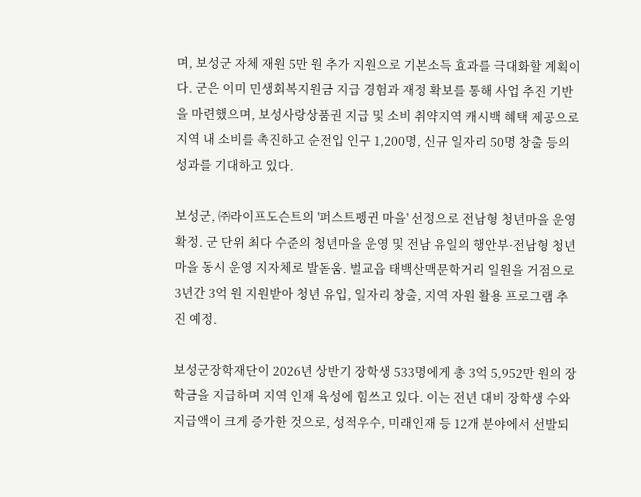며, 보성군 자체 재원 5만 원 추가 지원으로 기본소득 효과를 극대화할 계획이다. 군은 이미 민생회복지원금 지급 경험과 재정 확보를 통해 사업 추진 기반을 마련했으며, 보성사랑상품권 지급 및 소비 취약지역 캐시백 혜택 제공으로 지역 내 소비를 촉진하고 순전입 인구 1,200명, 신규 일자리 50명 창출 등의 성과를 기대하고 있다.

보성군, ㈜라이프도슨트의 '퍼스트펭귄 마을' 선정으로 전남형 청년마을 운영 확정. 군 단위 최다 수준의 청년마을 운영 및 전남 유일의 행안부·전남형 청년마을 동시 운영 지자체로 발돋움. 벌교읍 태백산맥문학거리 일원을 거점으로 3년간 3억 원 지원받아 청년 유입, 일자리 창출, 지역 자원 활용 프로그램 추진 예정.

보성군장학재단이 2026년 상반기 장학생 533명에게 총 3억 5,952만 원의 장학금을 지급하며 지역 인재 육성에 힘쓰고 있다. 이는 전년 대비 장학생 수와 지급액이 크게 증가한 것으로, 성적우수, 미래인재 등 12개 분야에서 선발되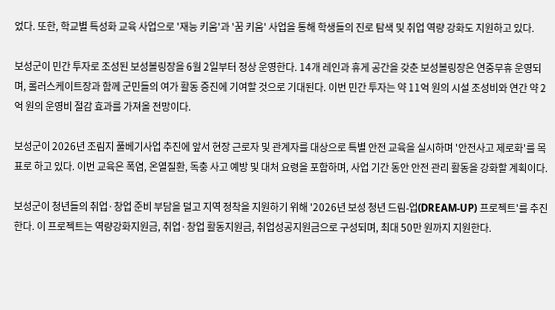었다. 또한, 학교별 특성화 교육 사업으로 '재능 키움'과 '꿈 키움' 사업을 통해 학생들의 진로 탐색 및 취업 역량 강화도 지원하고 있다.

보성군이 민간 투자로 조성된 보성볼링장을 6월 2일부터 정상 운영한다. 14개 레인과 휴게 공간을 갖춘 보성볼링장은 연중무휴 운영되며, 롤러스케이트장과 함께 군민들의 여가 활동 증진에 기여할 것으로 기대된다. 이번 민간 투자는 약 11억 원의 시설 조성비와 연간 약 2억 원의 운영비 절감 효과를 가져올 전망이다.

보성군이 2026년 조림지 풀베기사업 추진에 앞서 현장 근로자 및 관계자를 대상으로 특별 안전 교육을 실시하며 '안전사고 제로화'를 목표로 하고 있다. 이번 교육은 폭염, 온열질환, 독충 사고 예방 및 대처 요령을 포함하며, 사업 기간 동안 안전 관리 활동을 강화할 계획이다.

보성군이 청년들의 취업·창업 준비 부담을 덜고 지역 정착을 지원하기 위해 '2026년 보성 청년 드림-업(DREAM-UP) 프로젝트'를 추진한다. 이 프로젝트는 역량강화지원금, 취업·창업 활동지원금, 취업성공지원금으로 구성되며, 최대 50만 원까지 지원한다.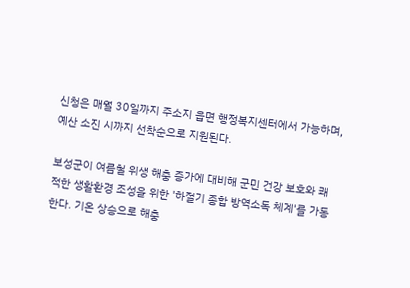신청은 매월 30일까지 주소지 읍면 행정복지센터에서 가능하며, 예산 소진 시까지 선착순으로 지원된다.

보성군이 여름철 위생 해충 증가에 대비해 군민 건강 보호와 쾌적한 생활환경 조성을 위한 '하절기 종합 방역소독 체계'를 가동한다. 기온 상승으로 해충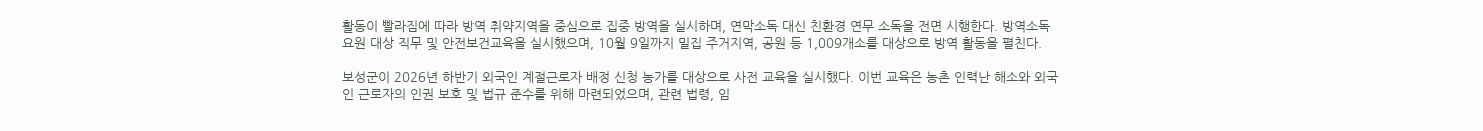활동이 빨라짐에 따라 방역 취약지역을 중심으로 집중 방역을 실시하며, 연막소독 대신 친환경 연무 소독을 전면 시행한다. 방역소독 요원 대상 직무 및 안전보건교육을 실시했으며, 10월 9일까지 밀집 주거지역, 공원 등 1,009개소를 대상으로 방역 활동을 펼친다.

보성군이 2026년 하반기 외국인 계절근로자 배정 신청 농가를 대상으로 사전 교육을 실시했다. 이번 교육은 농촌 인력난 해소와 외국인 근로자의 인권 보호 및 법규 준수를 위해 마련되었으며, 관련 법령, 임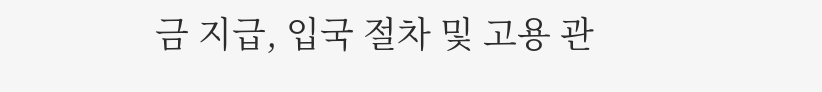금 지급, 입국 절차 및 고용 관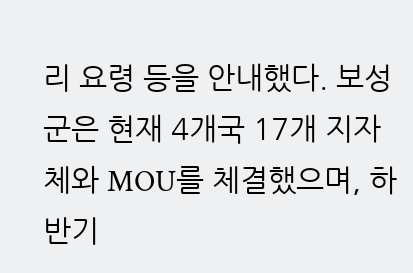리 요령 등을 안내했다. 보성군은 현재 4개국 17개 지자체와 MOU를 체결했으며, 하반기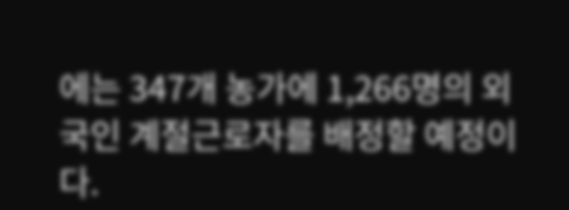에는 347개 농가에 1,266명의 외국인 계절근로자를 배정할 예정이다.